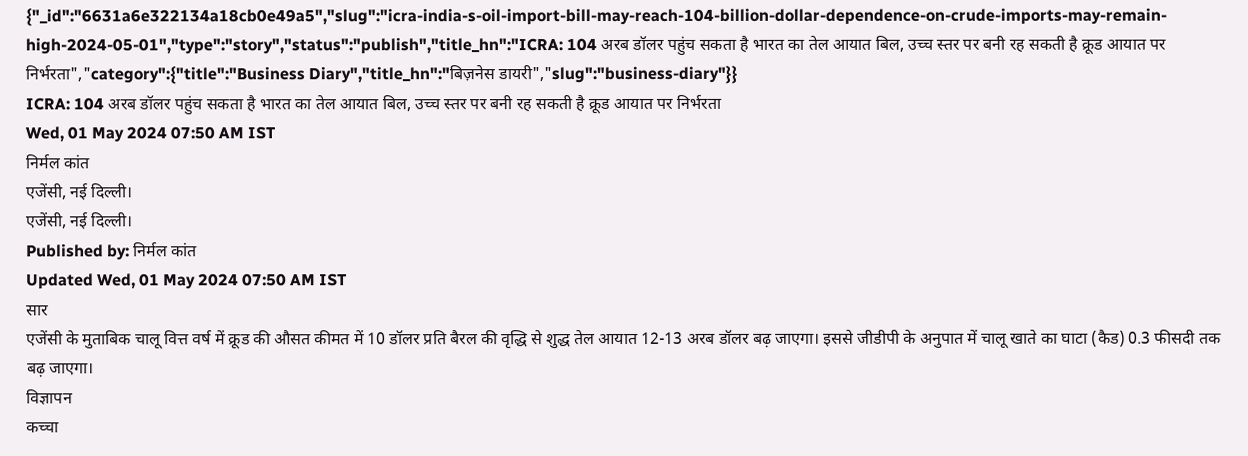{"_id":"6631a6e322134a18cb0e49a5","slug":"icra-india-s-oil-import-bill-may-reach-104-billion-dollar-dependence-on-crude-imports-may-remain-high-2024-05-01","type":"story","status":"publish","title_hn":"ICRA: 104 अरब डॉलर पहुंच सकता है भारत का तेल आयात बिल, उच्च स्तर पर बनी रह सकती है क्रूड आयात पर निर्भरता","category":{"title":"Business Diary","title_hn":"बिज़नेस डायरी","slug":"business-diary"}}
ICRA: 104 अरब डॉलर पहुंच सकता है भारत का तेल आयात बिल, उच्च स्तर पर बनी रह सकती है क्रूड आयात पर निर्भरता
Wed, 01 May 2024 07:50 AM IST
निर्मल कांत
एजेंसी, नई दिल्ली।
एजेंसी, नई दिल्ली।
Published by: निर्मल कांत
Updated Wed, 01 May 2024 07:50 AM IST
सार
एजेंसी के मुताबिक चालू वित्त वर्ष में क्रूड की औसत कीमत में 10 डॉलर प्रति बैरल की वृद्धि से शुद्ध तेल आयात 12-13 अरब डॉलर बढ़ जाएगा। इससे जीडीपी के अनुपात में चालू खाते का घाटा (कैड) 0.3 फीसदी तक बढ़ जाएगा।
विज्ञापन
कच्चा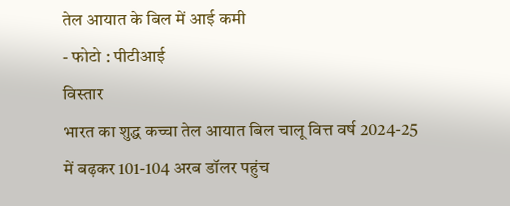तेल आयात के बिल में आई कमी
- फोटो : पीटीआई
विस्तार
भारत का शुद्ध कच्चा तेल आयात बिल चालू वित्त वर्ष 2024-25 में बढ़कर 101-104 अरब डॉलर पहुंच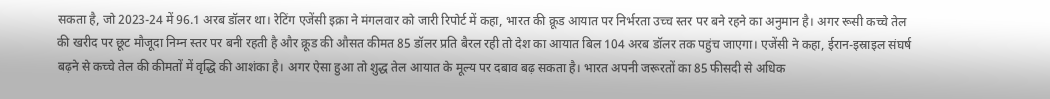सकता है, जो 2023-24 में 96.1 अरब डॉलर था। रेटिंग एजेंसी इक्रा ने मंगलवार को जारी रिपोर्ट में कहा, भारत की क्रूड आयात पर निर्भरता उच्च स्तर पर बने रहने का अनुमान है। अगर रूसी कच्चे तेल की खरीद पर छूट मौजूदा निम्न स्तर पर बनी रहती है और क्रूड की औसत कीमत 85 डॉलर प्रति बैरल रही तो देश का आयात बिल 104 अरब डॉलर तक पहुंच जाएगा। एजेंसी ने कहा, ईरान-इस्राइल संघर्ष बढ़ने से कच्चे तेल की कीमतों में वृद्धि की आशंका है। अगर ऐसा हुआ तो शुद्ध तेल आयात के मूल्य पर दबाव बढ़ सकता है। भारत अपनी जरूरतों का 85 फीसदी से अधिक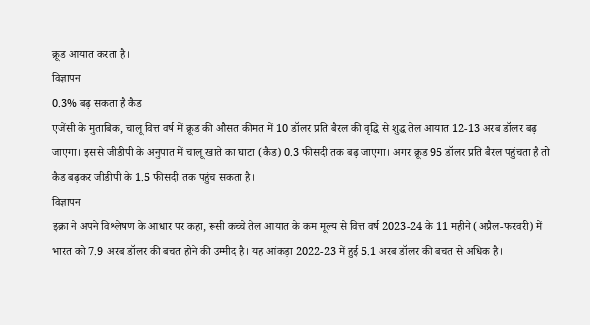क्रूड आयात करता है।
विज्ञापन
0.3% बढ़ सकता है कैड
एजेंसी के मुताबिक, चालू वित्त वर्ष में क्रूड की औसत कीमत में 10 डॉलर प्रति बैरल की वृद्धि से शुद्ध तेल आयात 12-13 अरब डॉलर बढ़ जाएगा। इससे जीडीपी के अनुपात में चालू खाते का घाटा (कैड) 0.3 फीसदी तक बढ़ जाएगा। अगर क्रूड 95 डॉलर प्रति बैरल पहुंचता है तो कैड बढ़कर जीडीपी के 1.5 फीसदी तक पहुंच सकता है।
विज्ञापन
इक्रा ने अपने विश्लेषण के आधार पर कहा, रूसी कच्चे तेल आयात के कम मूल्य से वित्त वर्ष 2023-24 के 11 महीने (अप्रैल-फरवरी) में भारत को 7.9 अरब डॉलर की बचत होने की उम्मीद है। यह आंकड़ा 2022-23 में हुई 5.1 अरब डॉलर की बचत से अधिक है।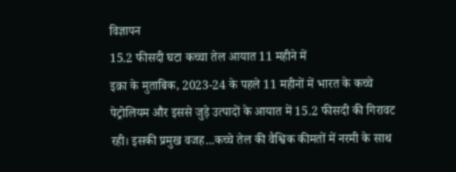विज्ञापन
15.2 फीसदी घटा कच्चा तेल आयात 11 महीने में
इक्रा के मुताबिक, 2023-24 के पहले 11 महीनों में भारत के कच्चे पेट्रोलियम और इससे जुड़े उत्पादों के आयात में 15.2 फीसदी की गिरावट रही। इसकी प्रमुख वजह...कच्चे तेल की वैश्विक कीमतों में नरमी के साथ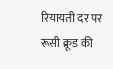रियायती दर पर रूसी क्रूड की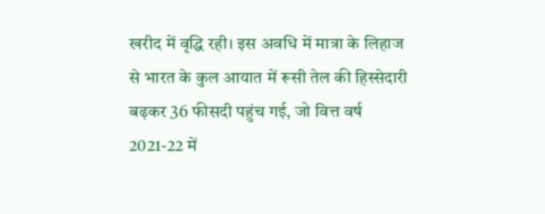खरीद में वृद्धि रही। इस अवधि में मात्रा के लिहाज से भारत के कुल आयात में रूसी तेल की हिस्सेदारी बढ़कर 36 फीसदी पहुंच गई, जो वित्त वर्ष 2021-22 में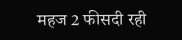महज 2 फीसदी रही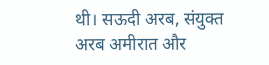थी। सऊदी अरब, संयुक्त अरब अमीरात और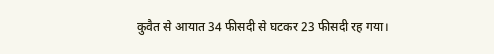कुवैत से आयात 34 फीसदी से घटकर 23 फीसदी रह गया।